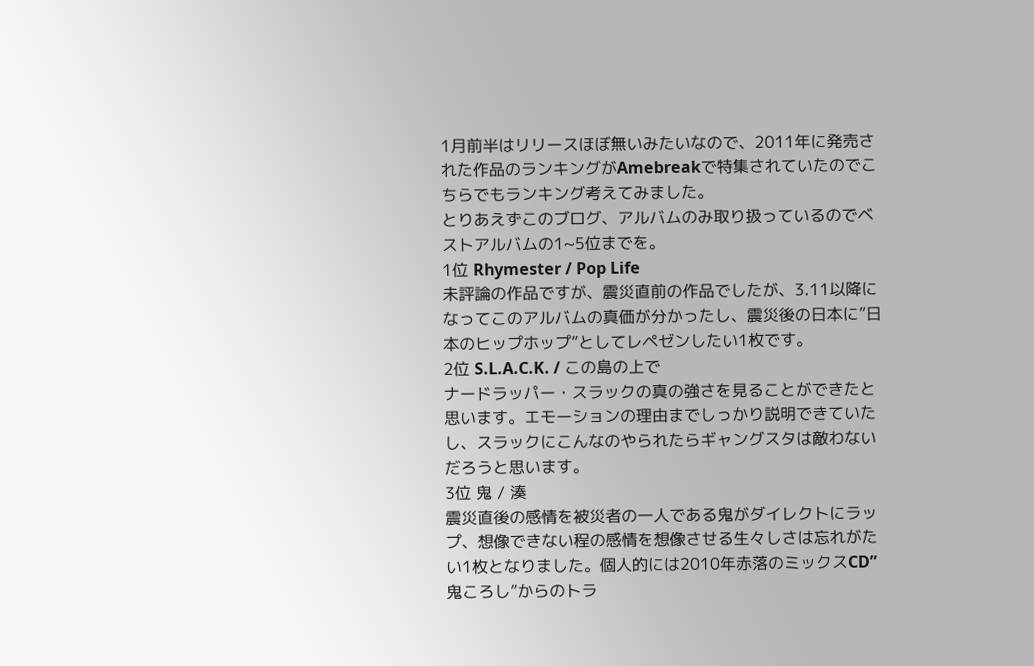1月前半はリリースほぼ無いみたいなので、2011年に発売された作品のランキングがAmebreakで特集されていたのでこちらでもランキング考えてみました。
とりあえずこのブログ、アルバムのみ取り扱っているのでベストアルバムの1~5位までを。
1位 Rhymester / Pop Life
未評論の作品ですが、震災直前の作品でしたが、3.11以降になってこのアルバムの真価が分かったし、震災後の日本に”日本のヒップホップ”としてレペゼンしたい1枚です。
2位 S.L.A.C.K. / この島の上で
ナードラッパー・スラックの真の強さを見ることができたと思います。エモーションの理由までしっかり説明できていたし、スラックにこんなのやられたらギャングスタは敵わないだろうと思います。
3位 鬼 / 湊
震災直後の感情を被災者の一人である鬼がダイレクトにラップ、想像できない程の感情を想像させる生々しさは忘れがたい1枚となりました。個人的には2010年赤落のミックスCD”鬼ころし”からのトラ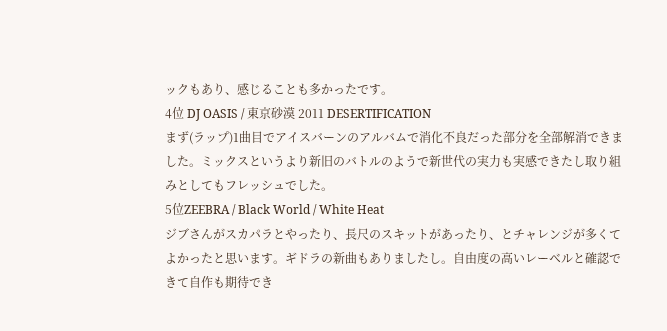ックもあり、感じることも多かったです。
4位 DJ OASIS / 東京砂漠 2011 DESERTIFICATION
まず(ラップ)1曲目でアイスバーンのアルバムで消化不良だった部分を全部解消できました。ミックスというより新旧のバトルのようで新世代の実力も実感できたし取り組みとしてもフレッシュでした。
5位ZEEBRA / Black World / White Heat
ジブさんがスカパラとやったり、長尺のスキットがあったり、とチャレンジが多くてよかったと思います。ギドラの新曲もありましたし。自由度の高いレーベルと確認できて自作も期待でき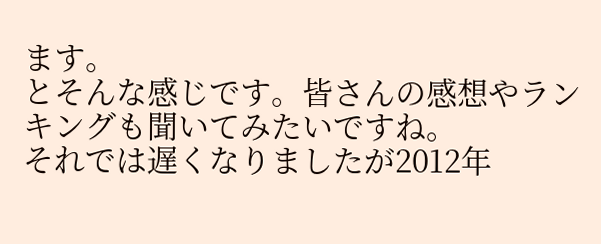ます。
とそんな感じです。皆さんの感想やランキングも聞いてみたいですね。
それでは遅くなりましたが2012年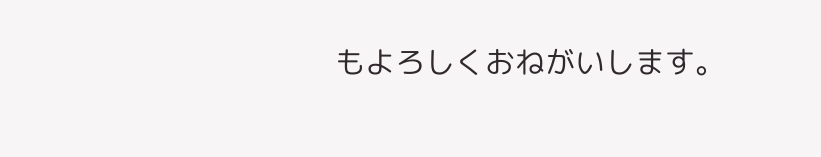もよろしくおねがいします。